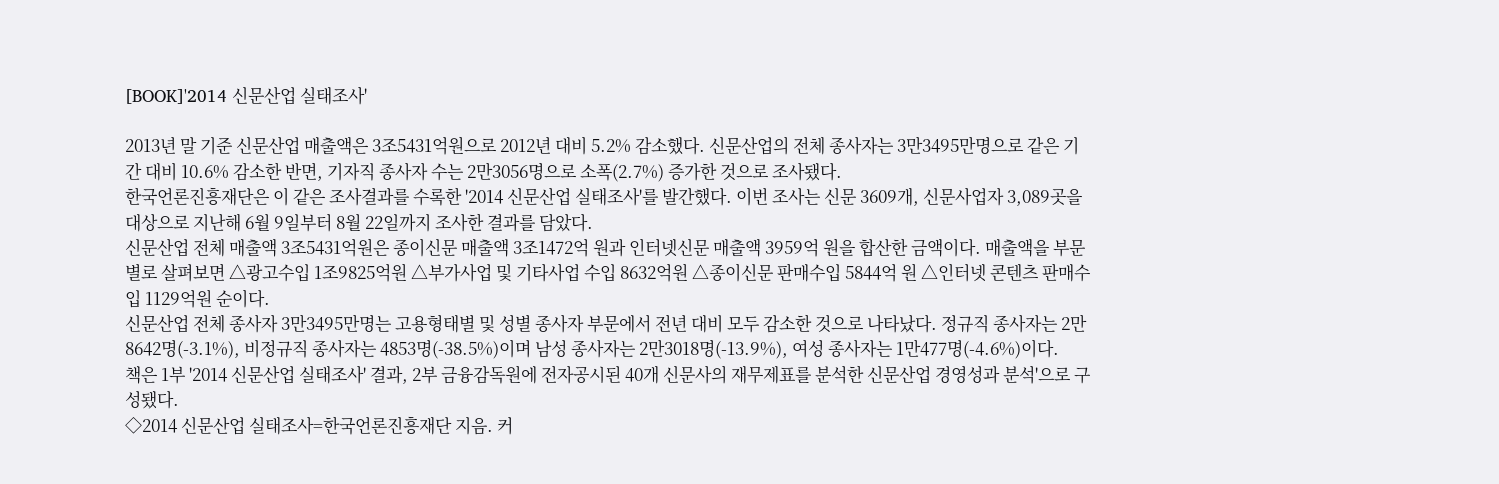[BOOK]'2014 신문산업 실태조사'

2013년 말 기준 신문산업 매출액은 3조5431억원으로 2012년 대비 5.2% 감소했다. 신문산업의 전체 종사자는 3만3495만명으로 같은 기간 대비 10.6% 감소한 반면, 기자직 종사자 수는 2만3056명으로 소폭(2.7%) 증가한 것으로 조사됐다.
한국언론진흥재단은 이 같은 조사결과를 수록한 '2014 신문산업 실태조사'를 발간했다. 이번 조사는 신문 3609개, 신문사업자 3,089곳을 대상으로 지난해 6월 9일부터 8월 22일까지 조사한 결과를 담았다.
신문산업 전체 매출액 3조5431억원은 종이신문 매출액 3조1472억 원과 인터넷신문 매출액 3959억 원을 합산한 금액이다. 매출액을 부문별로 살펴보면 △광고수입 1조9825억원 △부가사업 및 기타사업 수입 8632억원 △종이신문 판매수입 5844억 원 △인터넷 콘텐츠 판매수입 1129억원 순이다.
신문산업 전체 종사자 3만3495만명는 고용형태별 및 성별 종사자 부문에서 전년 대비 모두 감소한 것으로 나타났다. 정규직 종사자는 2만8642명(-3.1%), 비정규직 종사자는 4853명(-38.5%)이며 남성 종사자는 2만3018명(-13.9%), 여성 종사자는 1만477명(-4.6%)이다.
책은 1부 '2014 신문산업 실태조사' 결과, 2부 금융감독원에 전자공시된 40개 신문사의 재무제표를 분석한 신문산업 경영성과 분석'으로 구성됐다.
◇2014 신문산업 실태조사=한국언론진흥재단 지음. 커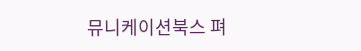뮤니케이션북스 펴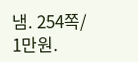냄. 254쪽/ 1만원.